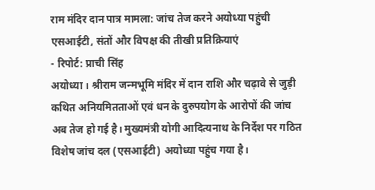राम मंदिर दान पात्र मामला: जांच तेज करने अयोध्या पहुंची एसआईटी, संतों और विपक्ष की तीखी प्रतिक्रियाएं
- रिपोर्ट: प्राची सिंह
अयोध्या। श्रीराम जन्मभूमि मंदिर में दान राशि और चढ़ावे से जुड़ी कथित अनियमितताओं एवं धन के दुरुपयोग के आरोपों की जांच अब तेज हो गई है। मुख्यमंत्री योगी आदित्यनाथ के निर्देश पर गठित विशेष जांच दल (एसआईटी) अयोध्या पहुंच गया है।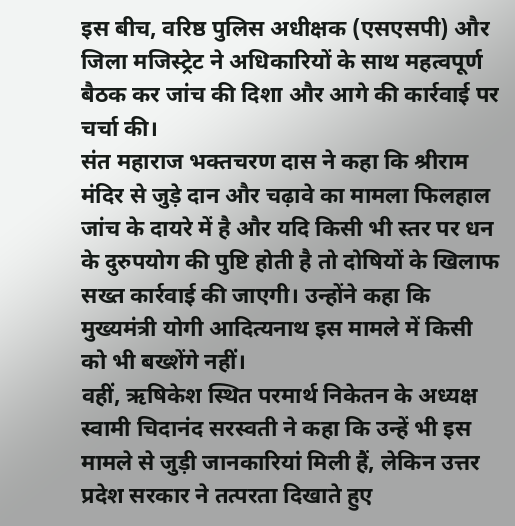इस बीच, वरिष्ठ पुलिस अधीक्षक (एसएसपी) और जिला मजिस्ट्रेट ने अधिकारियों के साथ महत्वपूर्ण बैठक कर जांच की दिशा और आगे की कार्रवाई पर चर्चा की।
संत महाराज भक्तचरण दास ने कहा कि श्रीराम मंदिर से जुड़े दान और चढ़ावे का मामला फिलहाल जांच के दायरे में है और यदि किसी भी स्तर पर धन के दुरुपयोग की पुष्टि होती है तो दोषियों के खिलाफ सख्त कार्रवाई की जाएगी। उन्होंने कहा कि मुख्यमंत्री योगी आदित्यनाथ इस मामले में किसी को भी बख्शेंगे नहीं।
वहीं, ऋषिकेश स्थित परमार्थ निकेतन के अध्यक्ष स्वामी चिदानंद सरस्वती ने कहा कि उन्हें भी इस मामले से जुड़ी जानकारियां मिली हैं, लेकिन उत्तर प्रदेश सरकार ने तत्परता दिखाते हुए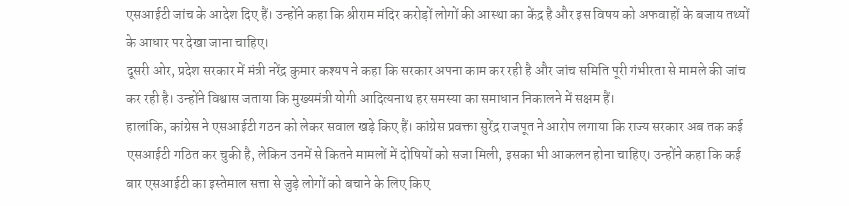एसआईटी जांच के आदेश दिए हैं। उन्होंने कहा कि श्रीराम मंदिर करोड़ों लोगों की आस्था का केंद्र है और इस विषय को अफवाहों के बजाय तथ्यों के आधार पर देखा जाना चाहिए।
दूसरी ओर, प्रदेश सरकार में मंत्री नरेंद्र कुमार कश्यप ने कहा कि सरकार अपना काम कर रही है और जांच समिति पूरी गंभीरता से मामले की जांच कर रही है। उन्होंने विश्वास जताया कि मुख्यमंत्री योगी आदित्यनाथ हर समस्या का समाधान निकालने में सक्षम हैं।
हालांकि, कांग्रेस ने एसआईटी गठन को लेकर सवाल खड़े किए हैं। कांग्रेस प्रवक्ता सुरेंद्र राजपूत ने आरोप लगाया कि राज्य सरकार अब तक कई एसआईटी गठित कर चुकी है, लेकिन उनमें से कितने मामलों में दोषियों को सजा मिली, इसका भी आकलन होना चाहिए। उन्होंने कहा कि कई बार एसआईटी का इस्तेमाल सत्ता से जुड़े लोगों को बचाने के लिए किए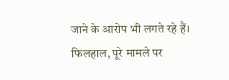जाने के आरोप भी लगते रहे हैं।
फिलहाल, पूरे मामले पर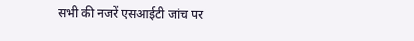सभी की नजरें एसआईटी जांच पर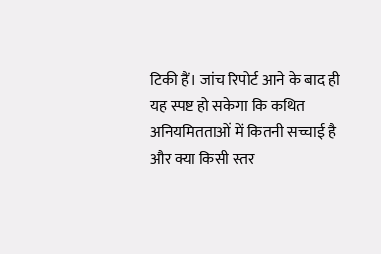टिकी हैं। जांच रिपोर्ट आने के बाद ही यह स्पष्ट हो सकेगा कि कथित अनियमितताओं में कितनी सच्चाई है और क्या किसी स्तर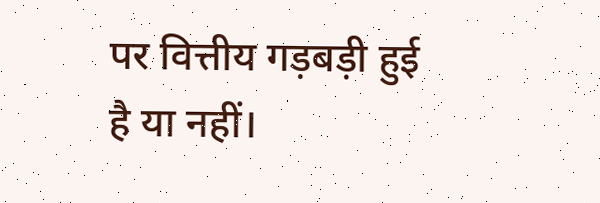पर वित्तीय गड़बड़ी हुई है या नहीं।